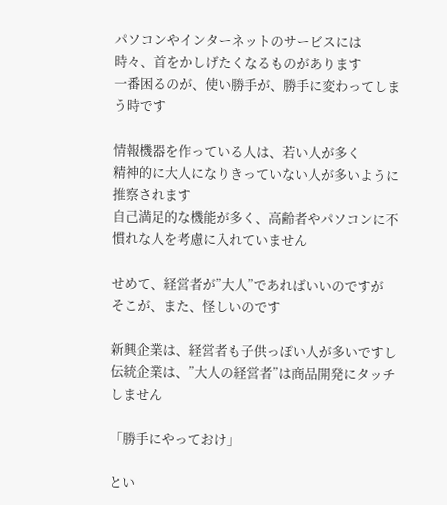パソコンやインターネットのサービスには
時々、首をかしげたくなるものがあります
一番困るのが、使い勝手が、勝手に変わってしまう時です

情報機器を作っている人は、若い人が多く
精神的に大人になりきっていない人が多いように推察されます
自己満足的な機能が多く、高齢者やパソコンに不慣れな人を考慮に入れていません

せめて、経営者が”大人”であればいいのですが
そこが、また、怪しいのです

新興企業は、経営者も子供っぽい人が多いですし
伝統企業は、”大人の経営者”は商品開発にタッチしません

「勝手にやっておけ」

とい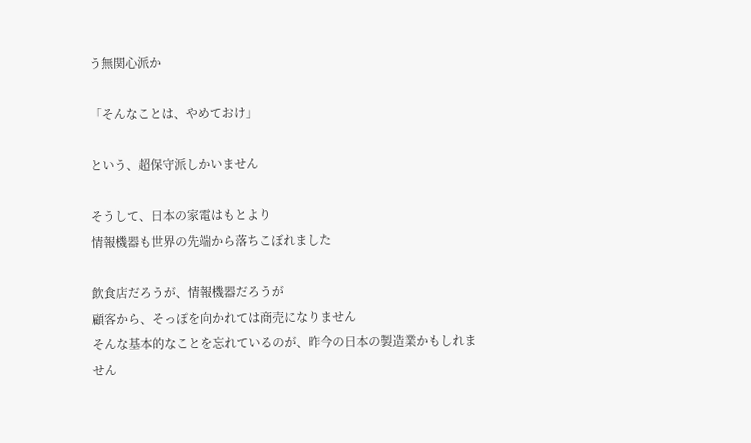う無関心派か

「そんなことは、やめておけ」

という、超保守派しかいません

そうして、日本の家電はもとより
情報機器も世界の先端から落ちこぼれました

飲食店だろうが、情報機器だろうが
顧客から、そっぽを向かれては商売になりません
そんな基本的なことを忘れているのが、昨今の日本の製造業かもしれません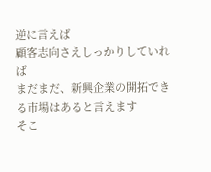逆に言えば
顧客志向さえしっかりしていれば
まだまだ、新興企業の開拓できる市場はあると言えます
そこ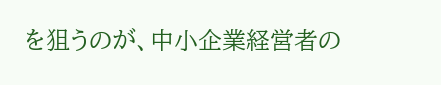を狙うのが、中小企業経営者の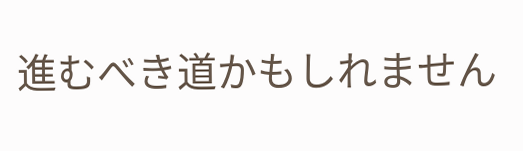進むべき道かもしれません